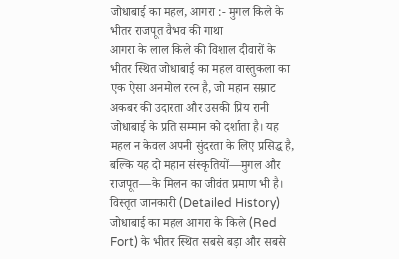जोधाबाई का महल, आगरा :- मुगल किले के भीतर राजपूत वैभव की गाथा
आगरा के लाल किले की विशाल दीवारों के भीतर स्थित जोधाबाई का महल वास्तुकला का एक ऐसा अनमोल रत्न है, जो महान सम्राट अकबर की उदारता और उसकी प्रिय रानी जोधाबाई के प्रति सम्मान को दर्शाता है। यह महल न केवल अपनी सुंदरता के लिए प्रसिद्ध है, बल्कि यह दो महान संस्कृतियों—मुगल और राजपूत—के मिलन का जीवंत प्रमाण भी है।
विस्तृत जानकारी (Detailed History)
जोधाबाई का महल आगरा के किले (Red Fort) के भीतर स्थित सबसे बड़ा और सबसे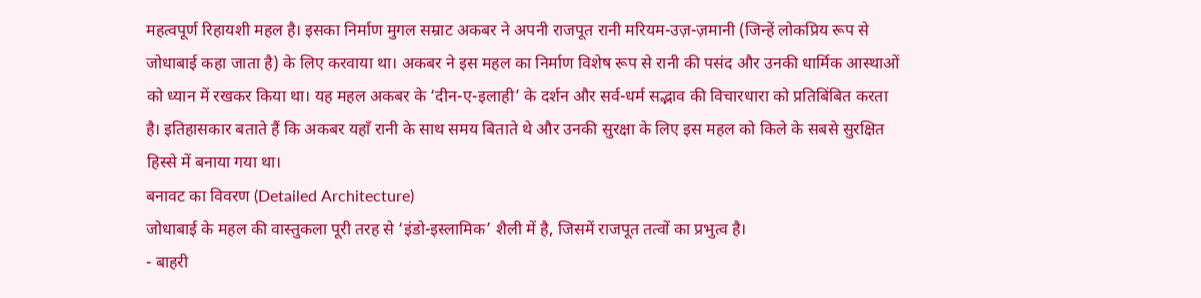महत्वपूर्ण रिहायशी महल है। इसका निर्माण मुगल सम्राट अकबर ने अपनी राजपूत रानी मरियम-उज़-ज़मानी (जिन्हें लोकप्रिय रूप से जोधाबाई कहा जाता है) के लिए करवाया था। अकबर ने इस महल का निर्माण विशेष रूप से रानी की पसंद और उनकी धार्मिक आस्थाओं को ध्यान में रखकर किया था। यह महल अकबर के ‘दीन-ए-इलाही’ के दर्शन और सर्व-धर्म सद्भाव की विचारधारा को प्रतिबिंबित करता है। इतिहासकार बताते हैं कि अकबर यहाँ रानी के साथ समय बिताते थे और उनकी सुरक्षा के लिए इस महल को किले के सबसे सुरक्षित हिस्से में बनाया गया था।
बनावट का विवरण (Detailed Architecture)
जोधाबाई के महल की वास्तुकला पूरी तरह से ‘इंडो-इस्लामिक’ शैली में है, जिसमें राजपूत तत्वों का प्रभुत्व है।
- बाहरी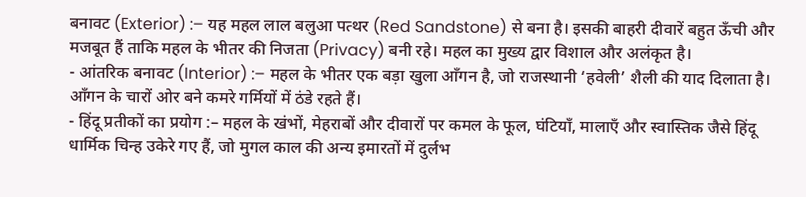बनावट (Exterior) :– यह महल लाल बलुआ पत्थर (Red Sandstone) से बना है। इसकी बाहरी दीवारें बहुत ऊँची और मजबूत हैं ताकि महल के भीतर की निजता (Privacy) बनी रहे। महल का मुख्य द्वार विशाल और अलंकृत है।
- आंतरिक बनावट (Interior) :– महल के भीतर एक बड़ा खुला आँगन है, जो राजस्थानी ‘हवेली’ शैली की याद दिलाता है। आँगन के चारों ओर बने कमरे गर्मियों में ठंडे रहते हैं।
- हिंदू प्रतीकों का प्रयोग :– महल के खंभों, मेहराबों और दीवारों पर कमल के फूल, घंटियाँ, मालाएँ और स्वास्तिक जैसे हिंदू धार्मिक चिन्ह उकेरे गए हैं, जो मुगल काल की अन्य इमारतों में दुर्लभ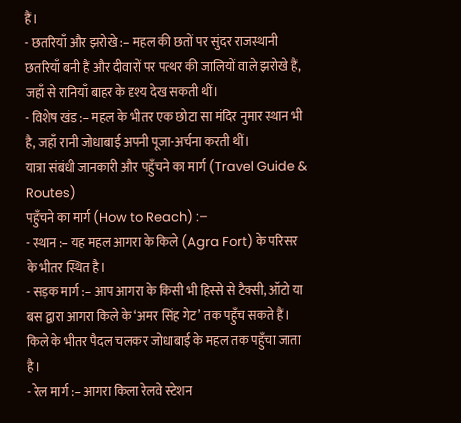हैं।
- छतरियाँ और झरोखे :– महल की छतों पर सुंदर राजस्थानी छतरियाँ बनी हैं और दीवारों पर पत्थर की जालियों वाले झरोखे हैं, जहाँ से रानियाँ बाहर के दृश्य देख सकती थीं।
- विशेष खंड :– महल के भीतर एक छोटा सा मंदिर नुमार स्थान भी है, जहाँ रानी जोधाबाई अपनी पूजा-अर्चना करती थीं।
यात्रा संबंधी जानकारी और पहुँचने का मार्ग (Travel Guide & Routes)
पहुँचने का मार्ग (How to Reach) :–
- स्थान :– यह महल आगरा के किले (Agra Fort) के परिसर के भीतर स्थित है।
- सड़क मार्ग :– आप आगरा के किसी भी हिस्से से टैक्सी, ऑटो या बस द्वारा आगरा किले के ‘अमर सिंह गेट’ तक पहुँच सकते हैं। किले के भीतर पैदल चलकर जोधाबाई के महल तक पहुँचा जाता है।
- रेल मार्ग :– आगरा किला रेलवे स्टेशन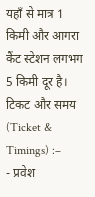यहाँ से मात्र 1 किमी और आगरा कैंट स्टेशन लगभग 5 किमी दूर है।
टिकट और समय (Ticket & Timings) :–
- प्रवेश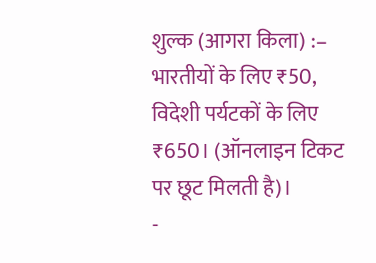शुल्क (आगरा किला) :– भारतीयों के लिए ₹50, विदेशी पर्यटकों के लिए ₹650। (ऑनलाइन टिकट पर छूट मिलती है)।
-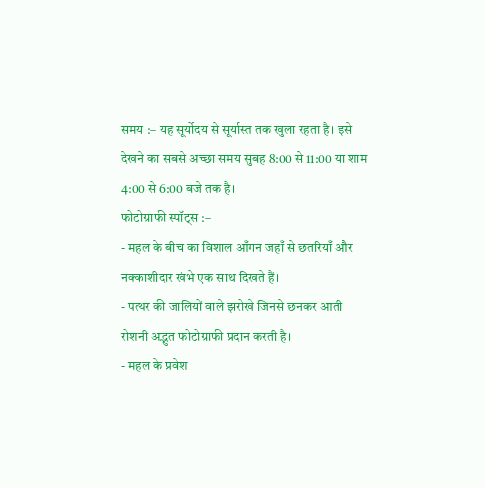समय :– यह सूर्योदय से सूर्यास्त तक खुला रहता है। इसे देखने का सबसे अच्छा समय सुबह 8:00 से 11:00 या शाम 4:00 से 6:00 बजे तक है।
फोटोग्राफी स्पॉट्स :–
- महल के बीच का विशाल आँगन जहाँ से छतरियाँ और नक्काशीदार खंभे एक साथ दिखते हैं।
- पत्थर की जालियों वाले झरोखे जिनसे छनकर आती रोशनी अद्भुत फोटोग्राफी प्रदान करती है।
- महल के प्रवेश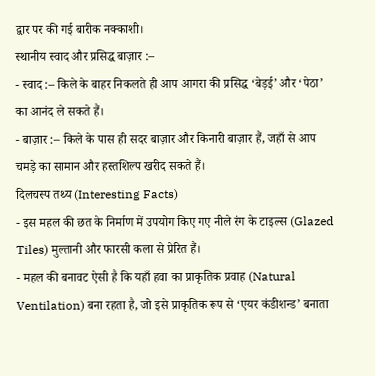द्वार पर की गई बारीक नक्काशी।
स्थानीय स्वाद और प्रसिद्ध बाज़ार :–
- स्वाद :– किले के बाहर निकलते ही आप आगरा की प्रसिद्ध ‘बेड़ई’ और ‘पेठा’ का आनंद ले सकते हैं।
- बाज़ार :– किले के पास ही सदर बाज़ार और किनारी बाज़ार हैं, जहाँ से आप चमड़े का सामान और हस्तशिल्प खरीद सकते हैं।
दिलचस्प तथ्य (Interesting Facts)
- इस महल की छत के निर्माण में उपयोग किए गए नीले रंग के टाइल्स (Glazed Tiles) मुल्तानी और फारसी कला से प्रेरित हैं।
- महल की बनावट ऐसी है कि यहाँ हवा का प्राकृतिक प्रवाह (Natural Ventilation) बना रहता है, जो इसे प्राकृतिक रूप से ‘एयर कंडीशन्ड’ बनाता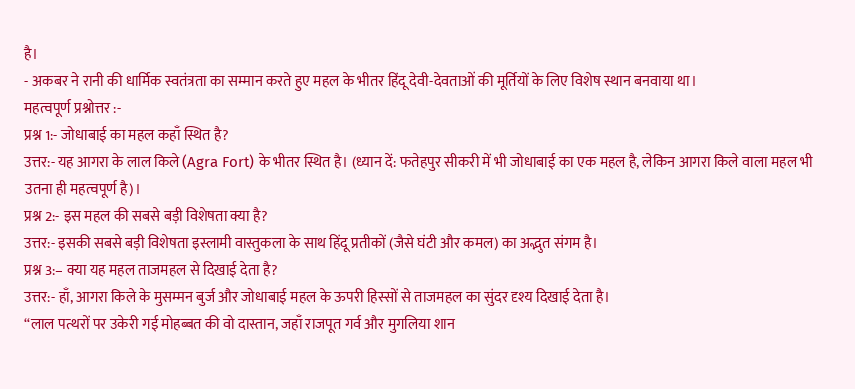है।
- अकबर ने रानी की धार्मिक स्वतंत्रता का सम्मान करते हुए महल के भीतर हिंदू देवी-देवताओं की मूर्तियों के लिए विशेष स्थान बनवाया था।
महत्वपूर्ण प्रश्नोत्तर :-
प्रश्न 1:- जोधाबाई का महल कहाँ स्थित है?
उत्तर:- यह आगरा के लाल किले (Agra Fort) के भीतर स्थित है। (ध्यान दें: फतेहपुर सीकरी में भी जोधाबाई का एक महल है, लेकिन आगरा किले वाला महल भी उतना ही महत्वपूर्ण है)।
प्रश्न 2:- इस महल की सबसे बड़ी विशेषता क्या है?
उत्तर:- इसकी सबसे बड़ी विशेषता इस्लामी वास्तुकला के साथ हिंदू प्रतीकों (जैसे घंटी और कमल) का अद्भुत संगम है।
प्रश्न 3:– क्या यह महल ताजमहल से दिखाई देता है?
उत्तर:- हाँ, आगरा किले के मुसम्मन बुर्ज और जोधाबाई महल के ऊपरी हिस्सों से ताजमहल का सुंदर दृश्य दिखाई देता है।
“लाल पत्थरों पर उकेरी गई मोहब्बत की वो दास्तान, जहाँ राजपूत गर्व और मुगलिया शान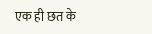एक ही छत के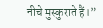नीचे मुस्कुराते हैं।”